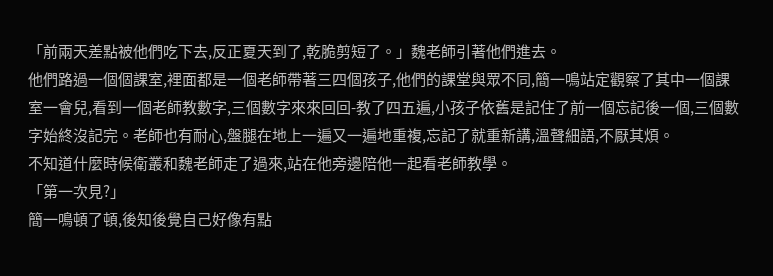「前兩天差點被他們吃下去,反正夏天到了,乾脆剪短了。」魏老師引著他們進去。
他們路過一個個課室,裡面都是一個老師帶著三四個孩子,他們的課堂與眾不同,簡一鳴站定觀察了其中一個課室一會兒,看到一個老師教數字,三個數字來來回回-教了四五遍,小孩子依舊是記住了前一個忘記後一個,三個數字始終沒記完。老師也有耐心,盤腿在地上一遍又一遍地重複,忘記了就重新講,溫聲細語,不厭其煩。
不知道什麼時候衛叢和魏老師走了過來,站在他旁邊陪他一起看老師教學。
「第一次見?」
簡一鳴頓了頓,後知後覺自己好像有點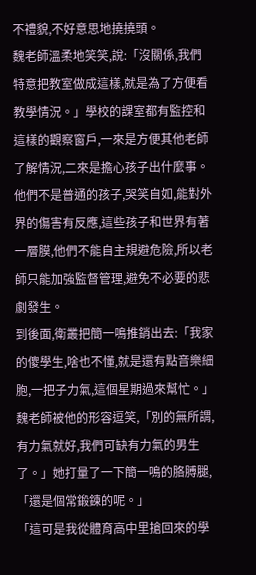不禮貌,不好意思地撓撓頭。
魏老師溫柔地笑笑,說:「沒關係,我們特意把教室做成這樣,就是為了方便看教學情況。」學校的課室都有監控和這樣的觀察窗戶,一來是方便其他老師了解情況,二來是擔心孩子出什麼事。
他們不是普通的孩子,哭笑自如,能對外界的傷害有反應,這些孩子和世界有著一層膜,他們不能自主規避危險,所以老師只能加強監督管理,避免不必要的悲劇發生。
到後面,衛叢把簡一鳴推銷出去:「我家的傻學生,啥也不懂,就是還有點音樂細胞,一把子力氣,這個星期過來幫忙。」
魏老師被他的形容逗笑,「別的無所謂,有力氣就好,我們可缺有力氣的男生了。」她打量了一下簡一鳴的胳膊腿,「還是個常鍛鍊的呢。」
「這可是我從體育高中里搶回來的學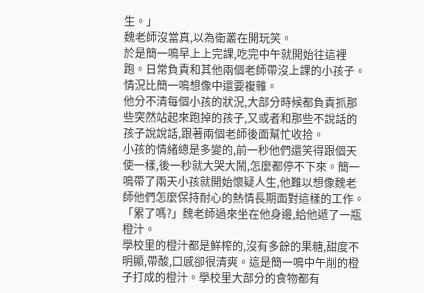生。」
魏老師沒當真,以為衛叢在開玩笑。
於是簡一鳴早上上完課,吃完中午就開始往這裡跑。日常負責和其他兩個老師帶沒上課的小孩子。
情況比簡一鳴想像中還要複雜。
他分不清每個小孩的狀況,大部分時候都負責抓那些突然站起來跑掉的孩子,又或者和那些不說話的孩子說說話,跟著兩個老師後面幫忙收拾。
小孩的情緒總是多變的,前一秒他們還笑得跟個天使一樣,後一秒就大哭大鬧,怎麼都停不下來。簡一鳴帶了兩天小孩就開始懷疑人生,他難以想像魏老師他們怎麼保持耐心的熱情長期面對這樣的工作。
「累了嗎?」魏老師過來坐在他身邊,給他遞了一瓶橙汁。
學校里的橙汁都是鮮榨的,沒有多餘的果糖,甜度不明顯,帶酸,口感卻很清爽。這是簡一鳴中午削的橙子打成的橙汁。學校里大部分的食物都有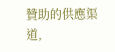贊助的供應渠道,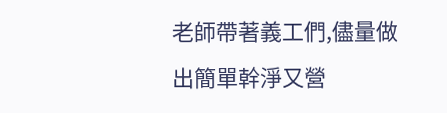老師帶著義工們,儘量做出簡單幹淨又營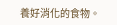養好消化的食物。